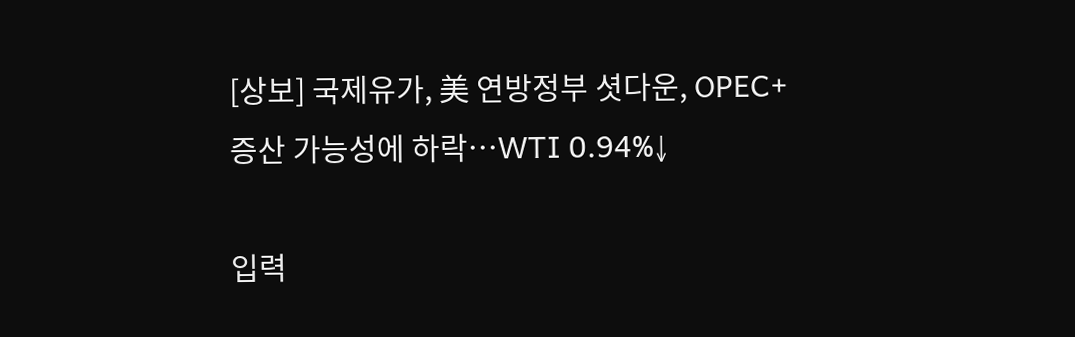[상보] 국제유가, 美 연방정부 셧다운, OPEC+ 증산 가능성에 하락…WTI 0.94%↓

입력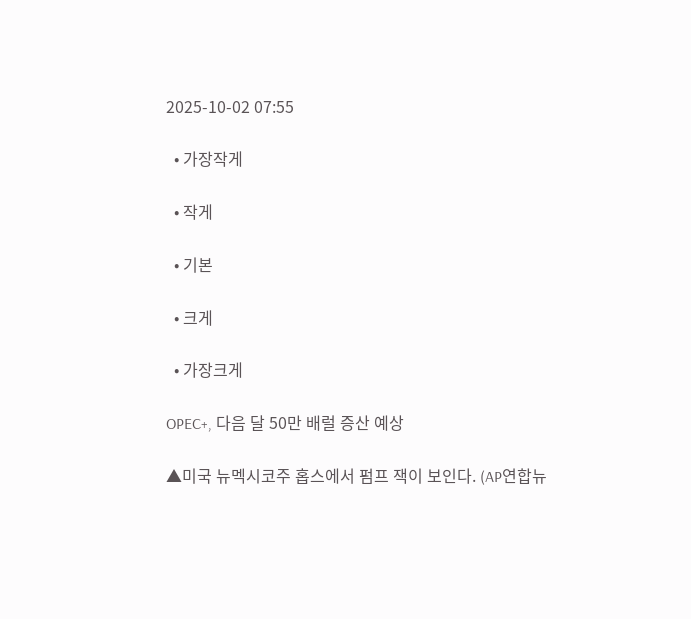2025-10-02 07:55

  • 가장작게

  • 작게

  • 기본

  • 크게

  • 가장크게

OPEC+, 다음 달 50만 배럴 증산 예상

▲미국 뉴멕시코주 홉스에서 펌프 잭이 보인다. (AP연합뉴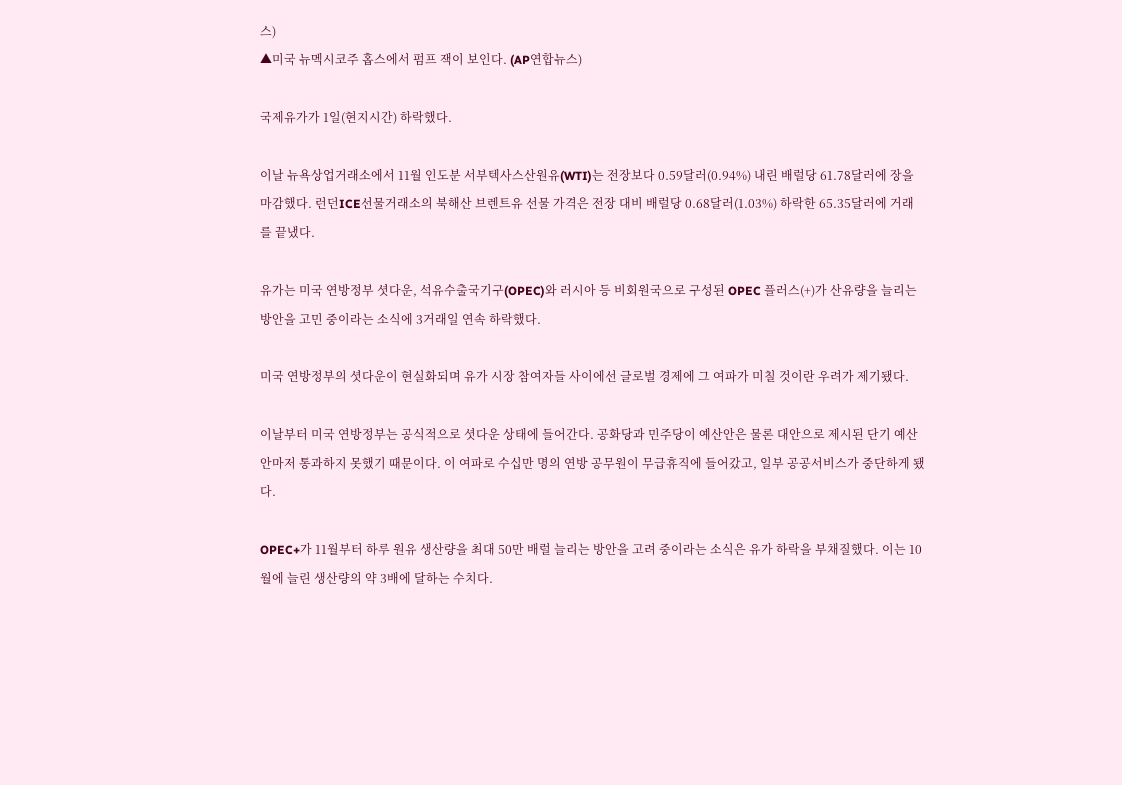스)
▲미국 뉴멕시코주 홉스에서 펌프 잭이 보인다. (AP연합뉴스)

국제유가가 1일(현지시간) 하락했다.

이날 뉴욕상업거래소에서 11월 인도분 서부텍사스산원유(WTI)는 전장보다 0.59달러(0.94%) 내린 배럴당 61.78달러에 장을 마감했다. 런던ICE선물거래소의 북해산 브렌트유 선물 가격은 전장 대비 배럴당 0.68달러(1.03%) 하락한 65.35달러에 거래를 끝냈다.

유가는 미국 연방정부 셧다운, 석유수출국기구(OPEC)와 러시아 등 비회원국으로 구성된 OPEC 플러스(+)가 산유량을 늘리는 방안을 고민 중이라는 소식에 3거래일 연속 하락했다.

미국 연방정부의 셧다운이 현실화되며 유가 시장 참여자들 사이에선 글로벌 경제에 그 여파가 미칠 것이란 우려가 제기됐다.

이날부터 미국 연방정부는 공식적으로 셧다운 상태에 들어간다. 공화당과 민주당이 예산안은 물론 대안으로 제시된 단기 예산안마저 통과하지 못했기 때문이다. 이 여파로 수십만 명의 연방 공무원이 무급휴직에 들어갔고, 일부 공공서비스가 중단하게 됐다.

OPEC+가 11월부터 하루 원유 생산량을 최대 50만 배럴 늘리는 방안을 고려 중이라는 소식은 유가 하락을 부채질했다. 이는 10월에 늘린 생산량의 약 3배에 달하는 수치다.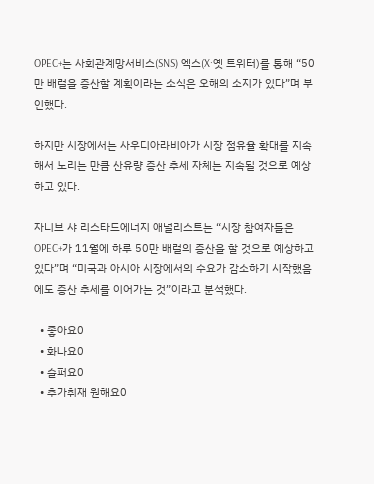OPEC+는 사회관계망서비스(SNS) 엑스(X·옛 트위터)를 통해 “50만 배럴을 증산할 계획이라는 소식은 오해의 소지가 있다”며 부인했다.

하지만 시장에서는 사우디아라비아가 시장 점유율 확대를 지속해서 노리는 만큼 산유량 증산 추세 자체는 지속될 것으로 예상하고 있다.

자니브 샤 리스타드에너지 애널리스트는 “시장 참여자들은 OPEC+가 11월에 하루 50만 배럴의 증산을 할 것으로 예상하고 있다”며 “미국과 아시아 시장에서의 수요가 감소하기 시작했음에도 증산 추세를 이어가는 것”이라고 분석했다.

  • 좋아요0
  • 화나요0
  • 슬퍼요0
  • 추가취재 원해요0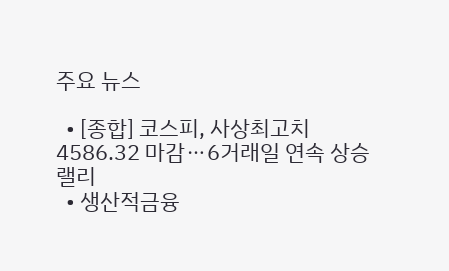주요 뉴스

  • [종합] 코스피, 사상최고치 4586.32 마감⋯6거래일 연속 상승 랠리
  • 생산적금융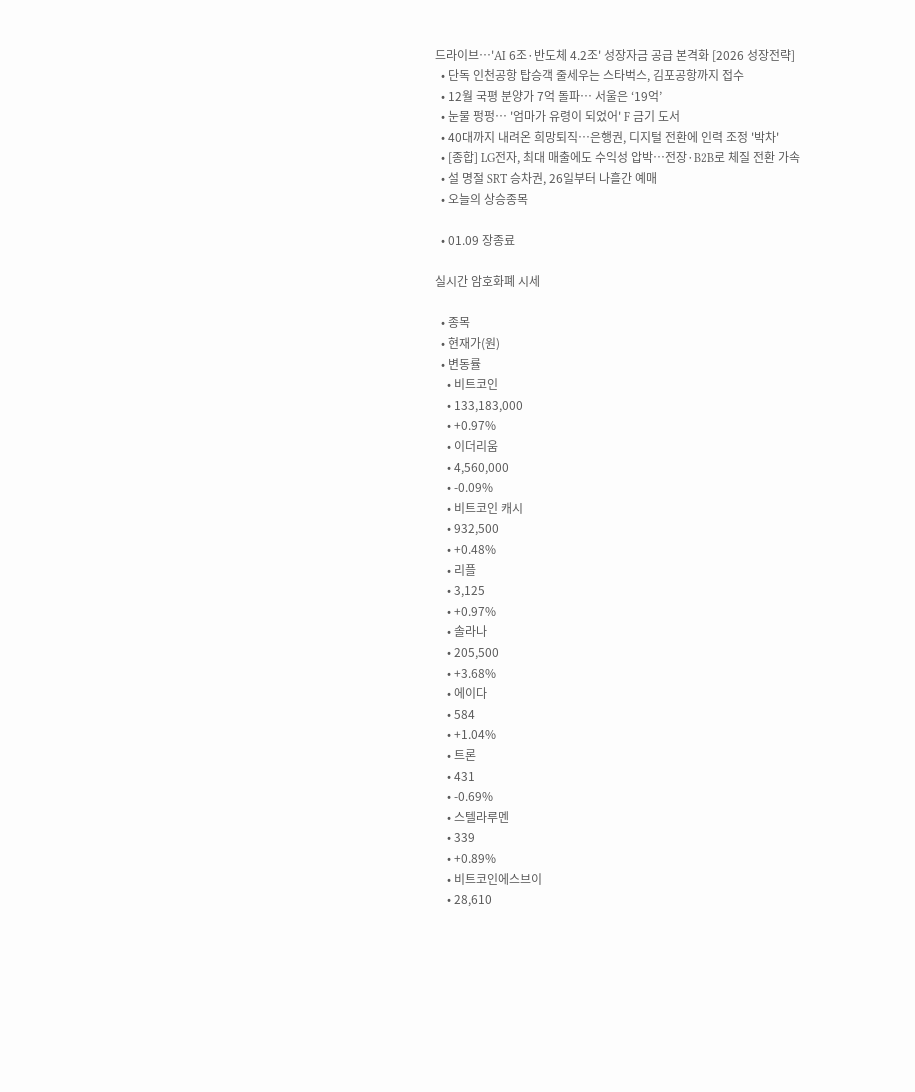드라이브…'AI 6조·반도체 4.2조' 성장자금 공급 본격화 [2026 성장전략]
  • 단독 인천공항 탑승객 줄세우는 스타벅스, 김포공항까지 접수
  • 12월 국평 분양가 7억 돌파… 서울은 ‘19억’
  • 눈물 펑펑… '엄마가 유령이 되었어' F 금기 도서
  • 40대까지 내려온 희망퇴직…은행권, 디지털 전환에 인력 조정 '박차'
  • [종합] LG전자, 최대 매출에도 수익성 압박…전장·B2B로 체질 전환 가속
  • 설 명절 SRT 승차권, 26일부터 나흘간 예매
  • 오늘의 상승종목

  • 01.09 장종료

실시간 암호화폐 시세

  • 종목
  • 현재가(원)
  • 변동률
    • 비트코인
    • 133,183,000
    • +0.97%
    • 이더리움
    • 4,560,000
    • -0.09%
    • 비트코인 캐시
    • 932,500
    • +0.48%
    • 리플
    • 3,125
    • +0.97%
    • 솔라나
    • 205,500
    • +3.68%
    • 에이다
    • 584
    • +1.04%
    • 트론
    • 431
    • -0.69%
    • 스텔라루멘
    • 339
    • +0.89%
    • 비트코인에스브이
    • 28,610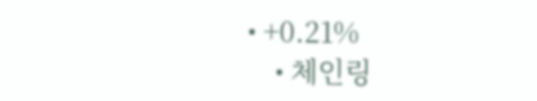• +0.21%
    • 체인링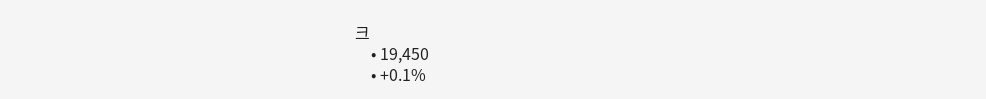크
    • 19,450
    • +0.1%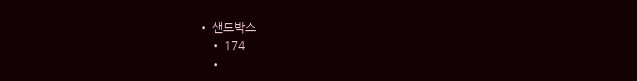• 샌드박스
    • 174
    •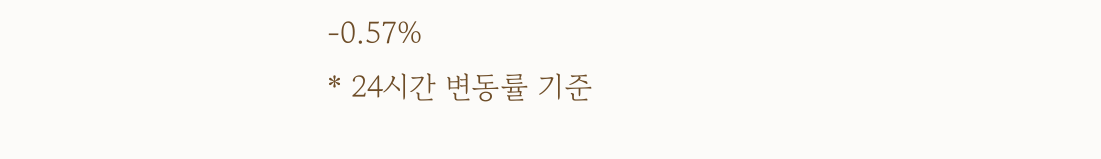-0.57%
* 24시간 변동률 기준